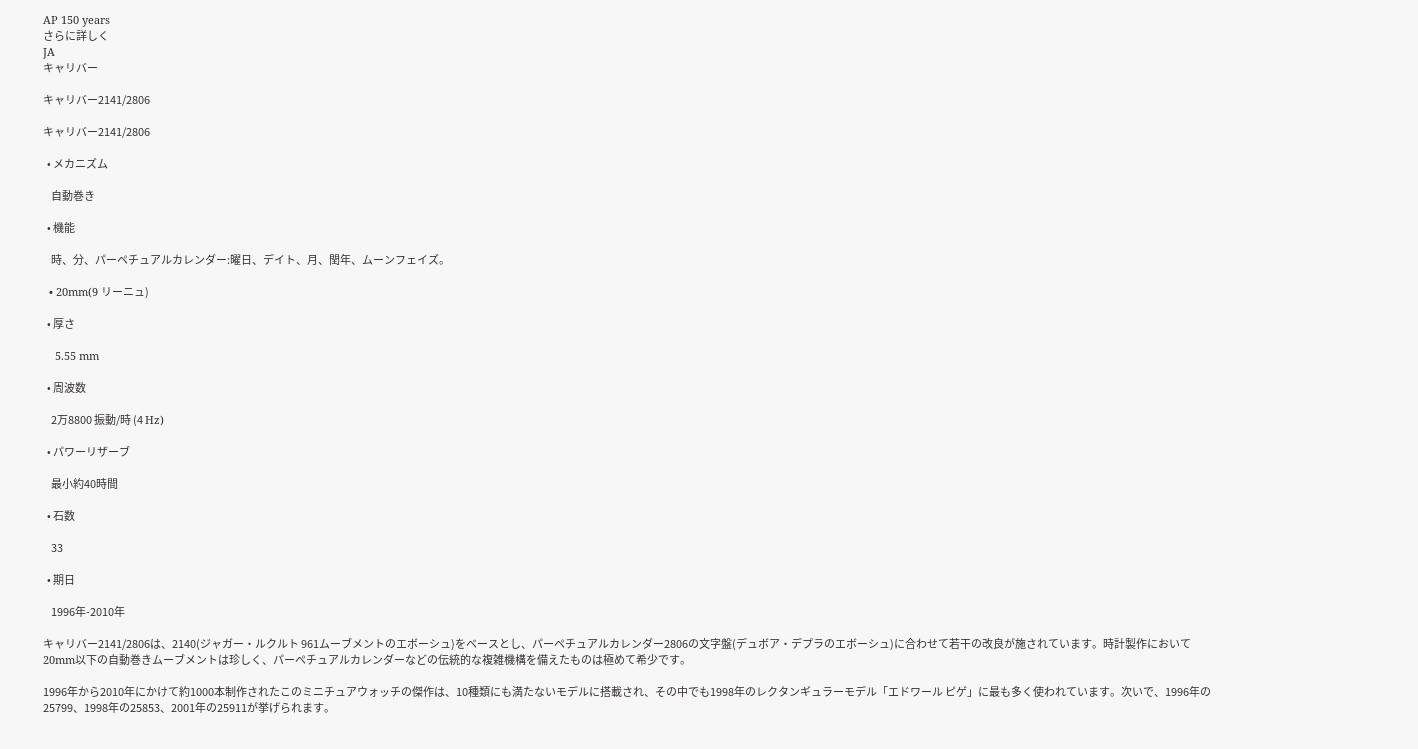AP 150 years
さらに詳しく
JA
キャリバー

キャリバー2141/2806

キャリバー2141/2806

  • メカニズム

    自動巻き

  • 機能

    時、分、パーペチュアルカレンダー:曜日、デイト、月、閏年、ムーンフェイズ。

  • 20mm(9 リーニュ)

  • 厚さ

    5.55 mm

  • 周波数

    2万8800 振動/時 (4 Hz)

  • パワーリザーブ

    最小約40時間

  • 石数

    33

  • 期日

    1996年-2010年

キャリバー2141/2806は、2140(ジャガー・ルクルト 961ムーブメントのエボーシュ)をベースとし、パーペチュアルカレンダー2806の文字盤(デュボア・デプラのエボーシュ)に合わせて若干の改良が施されています。時計製作において20mm以下の自動巻きムーブメントは珍しく、パーペチュアルカレンダーなどの伝統的な複雑機構を備えたものは極めて希少です。

1996年から2010年にかけて約1000本制作されたこのミニチュアウォッチの傑作は、10種類にも満たないモデルに搭載され、その中でも1998年のレクタンギュラーモデル「エドワール ピゲ」に最も多く使われています。次いで、1996年の25799、1998年の25853、2001年の25911が挙げられます。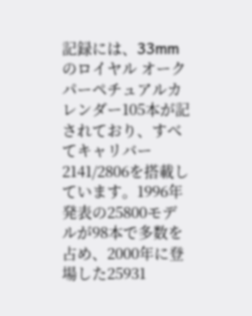記録には、33mmのロイヤル オーク パーペチュアルカレンダー105本が記されており、すべてキャリバー2141/2806を搭載しています。1996年発表の25800モデルが98本で多数を占め、2000年に登場した25931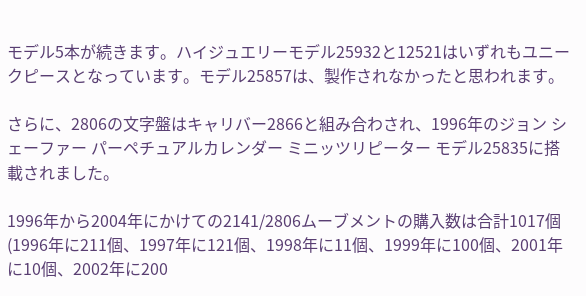モデル5本が続きます。ハイジュエリーモデル25932と12521はいずれもユニークピースとなっています。モデル25857は、製作されなかったと思われます。

さらに、2806の文字盤はキャリバー2866と組み合わされ、1996年のジョン シェーファー パーペチュアルカレンダー ミニッツリピーター モデル25835に搭載されました。

1996年から2004年にかけての2141/2806ムーブメントの購入数は合計1017個(1996年に211個、1997年に121個、1998年に11個、1999年に100個、2001年に10個、2002年に200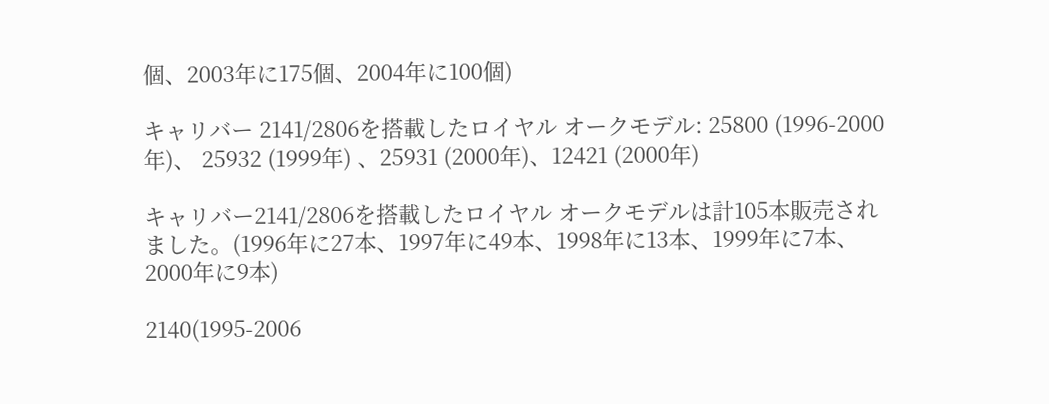個、2003年に175個、2004年に100個)

キャリバー 2141/2806を搭載したロイヤル オークモデル: 25800 (1996-2000年)、 25932 (1999年) 、25931 (2000年)、12421 (2000年)

キャリバー2141/2806を搭載したロイヤル オークモデルは計105本販売されました。(1996年に27本、1997年に49本、1998年に13本、1999年に7本、2000年に9本)

2140(1995-2006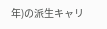年)の派生キャリ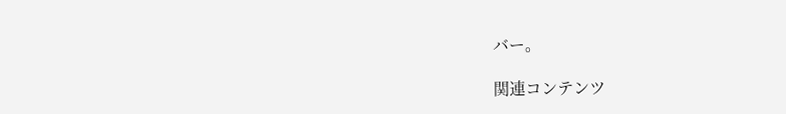バー。

関連コンテンツ